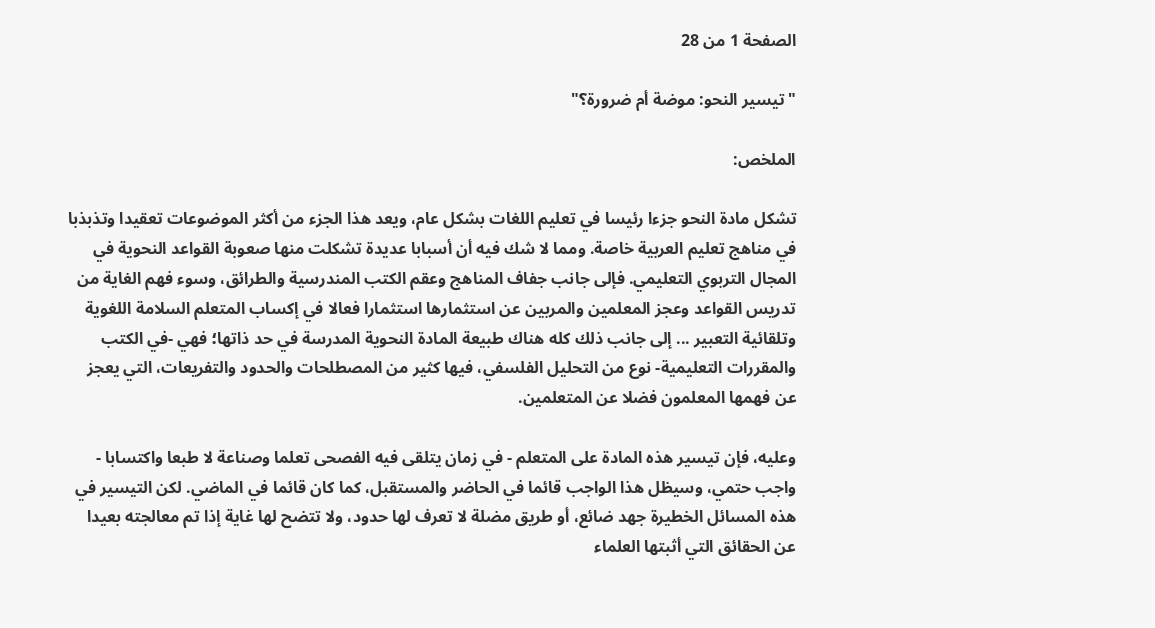الصفحة 1 من 28

"تيسير النحو: موضة أم ضرورة؟"

الملخص:

تشكل مادة النحو جزءا رئيسا في تعليم اللغات بشكل عام، ويعد هذا الجزء من أكثر الموضوعات تعقيدا وتذبذبا في مناهج تعليم العربية خاصة. ومما لا شك فيه أن أسبابا عديدة تشكلت منها صعوبة القواعد النحوية في المجال التربوي التعليمي. فإلى جانب جفاف المناهج وعقم الكتب المندرسية والطرائق، وسوء فهم الغاية من تدريس القواعد وعجز المعلمين والمربين عن استثمارها استثمارا فعالا في إكساب المتعلم السلامة اللغوية وتلقائية التعبير ... إلى جانب ذلك كله هناك طبيعة المادة النحوية المدرسة في حد ذاتها؛ فهي -في الكتب والمقررات التعليمية- نوع من التحليل الفلسفي، فيها كثير من المصطلحات والحدود والتفريعات، التي يعجز عن فهمها المعلمون فضلا عن المتعلمين.

وعليه، فإن تيسير هذه المادة على المتعلم - في زمان يتلقى فيه الفصحى تعلما وصناعة لا طبعا واكتسابا - واجب حتمي، وسيظل هذا الواجب قائما في الحاضر والمستقبل، كما كان قائما في الماضي. لكن التيسير في هذه المسائل الخطيرة جهد ضائع، أو طريق مضلة لا تعرف لها حدود، ولا تتضح لها غاية إذا تم معالجته بعيدا عن الحقائق التي أثبتها العلماء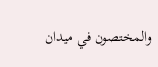والمختصون في ميدان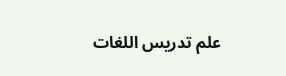علم تدريس اللغات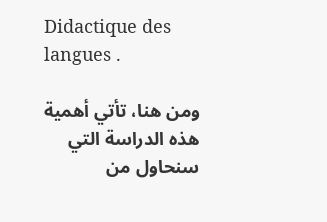Didactique des langues .

ومن هنا، تأتي أهمية هذه الدراسة التي سنحاول من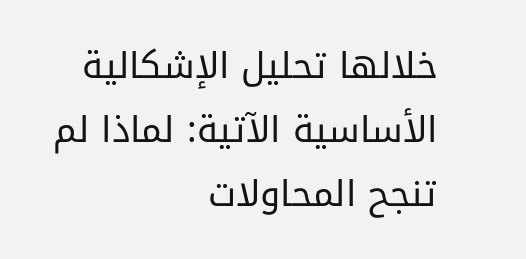خلالها تحليل الإشكالية الأساسية الآتية: لماذا لم تنجح المحاولات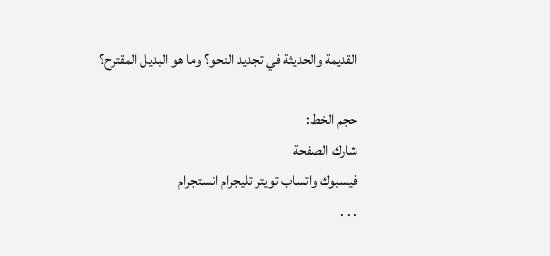القديمة والحديثة في تجديد النحو؟ وما هو البديل المقترح؟

حجم الخط:
شارك الصفحة
فيسبوك واتساب تويتر تليجرام انستجرام
. . .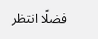فضلًا انتظر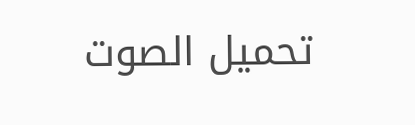تحميل الصوت